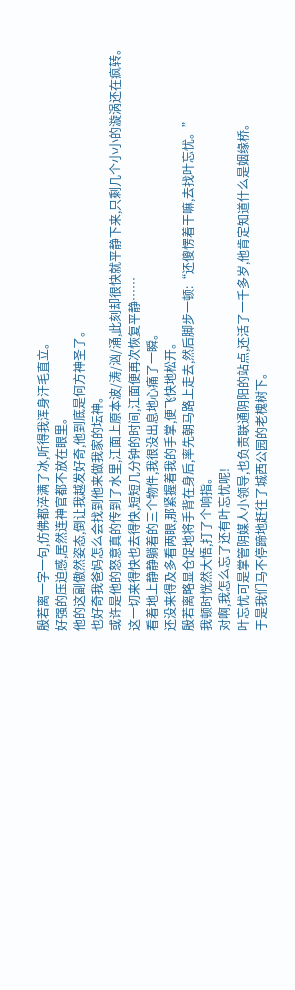殷若离一字一句,仿佛都淬满了冰,听得我浑身汗毛直立。
好强的压迫感,居然连神官都不放在眼里。
他的这副傲然姿态,倒让我越发好奇,他到底是何方神圣了。
也好奇我爸妈怎么会找到他来做我家的坛神。
或许是他的怒意真的传到了水里,江面上原本波/涛/汹/涌,此刻却很快就平静下来,只剩几个小小的漩涡还在疯转。
这一切来得快也去得快,短短几分钟的时间,江面便再次恢复平静……
看着地上静静躺着的三个物件,我很没出息地心痛了一瞬。
还没来得及多看两眼,那紧握着我的手掌,便飞快地松开。
殷若离略显仓促地将手背在身后,率先朝马路上走去,然后脚步一顿:“还傻愣着干嘛,去找叶忘忧。”
我顿时恍然大悟,打了个响指。
对啊,我怎么忘了还有叶忘忧呢!
叶忘忧可是掌管阴媒人小领导,也负责联通阴阳的站点,还活了一千多岁,他肯定知道什么是姻缘桥。
于是我们马不停蹄地赶往了城西公园的老槐树下。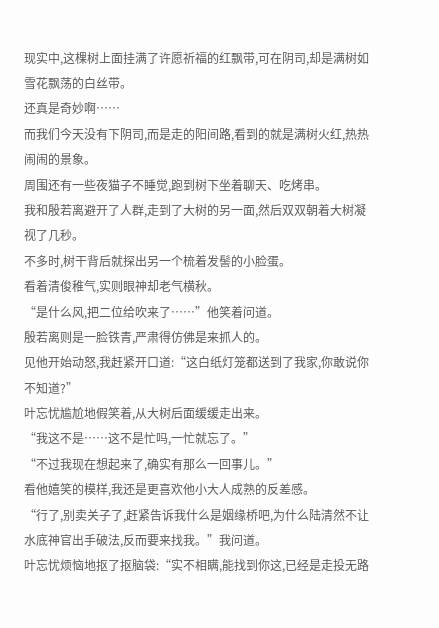现实中,这棵树上面挂满了许愿祈福的红飘带,可在阴司,却是满树如雪花飘荡的白丝带。
还真是奇妙啊……
而我们今天没有下阴司,而是走的阳间路,看到的就是满树火红,热热闹闹的景象。
周围还有一些夜猫子不睡觉,跑到树下坐着聊天、吃烤串。
我和殷若离避开了人群,走到了大树的另一面,然后双双朝着大树凝视了几秒。
不多时,树干背后就探出另一个梳着发髻的小脸蛋。
看着清俊稚气,实则眼神却老气横秋。
“是什么风,把二位给吹来了……”他笑着问道。
殷若离则是一脸铁青,严肃得仿佛是来抓人的。
见他开始动怒,我赶紧开口道:“这白纸灯笼都送到了我家,你敢说你不知道?”
叶忘忧尴尬地假笑着,从大树后面缓缓走出来。
“我这不是……这不是忙吗,一忙就忘了。”
“不过我现在想起来了,确实有那么一回事儿。”
看他嬉笑的模样,我还是更喜欢他小大人成熟的反差感。
“行了,别卖关子了,赶紧告诉我什么是姻缘桥吧,为什么陆清然不让水底神官出手破法,反而要来找我。”我问道。
叶忘忧烦恼地抠了抠脑袋:“实不相瞒,能找到你这,已经是走投无路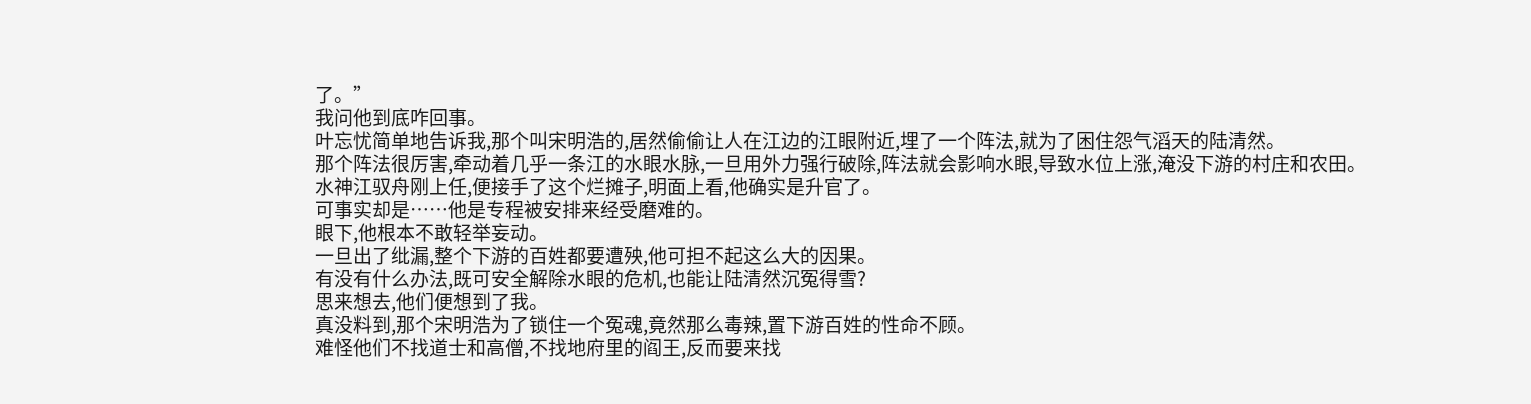了。”
我问他到底咋回事。
叶忘忧简单地告诉我,那个叫宋明浩的,居然偷偷让人在江边的江眼附近,埋了一个阵法,就为了困住怨气滔天的陆清然。
那个阵法很厉害,牵动着几乎一条江的水眼水脉,一旦用外力强行破除,阵法就会影响水眼,导致水位上涨,淹没下游的村庄和农田。
水神江驭舟刚上任,便接手了这个烂摊子,明面上看,他确实是升官了。
可事实却是……他是专程被安排来经受磨难的。
眼下,他根本不敢轻举妄动。
一旦出了纰漏,整个下游的百姓都要遭殃,他可担不起这么大的因果。
有没有什么办法,既可安全解除水眼的危机,也能让陆清然沉冤得雪?
思来想去,他们便想到了我。
真没料到,那个宋明浩为了锁住一个冤魂,竟然那么毒辣,置下游百姓的性命不顾。
难怪他们不找道士和高僧,不找地府里的阎王,反而要来找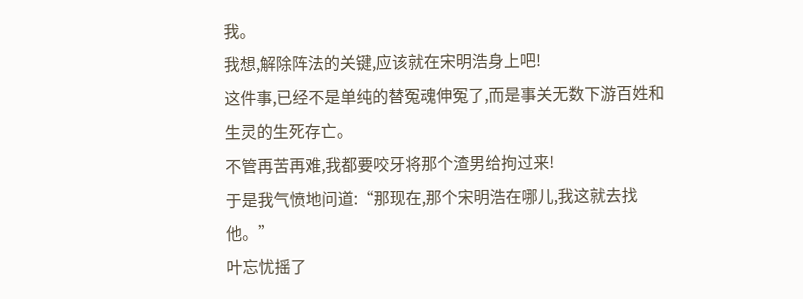我。
我想,解除阵法的关键,应该就在宋明浩身上吧!
这件事,已经不是单纯的替冤魂伸冤了,而是事关无数下游百姓和生灵的生死存亡。
不管再苦再难,我都要咬牙将那个渣男给拘过来!
于是我气愤地问道:“那现在,那个宋明浩在哪儿,我这就去找他。”
叶忘忧摇了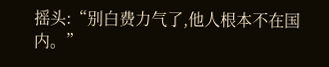摇头:“别白费力气了,他人根本不在国内。”